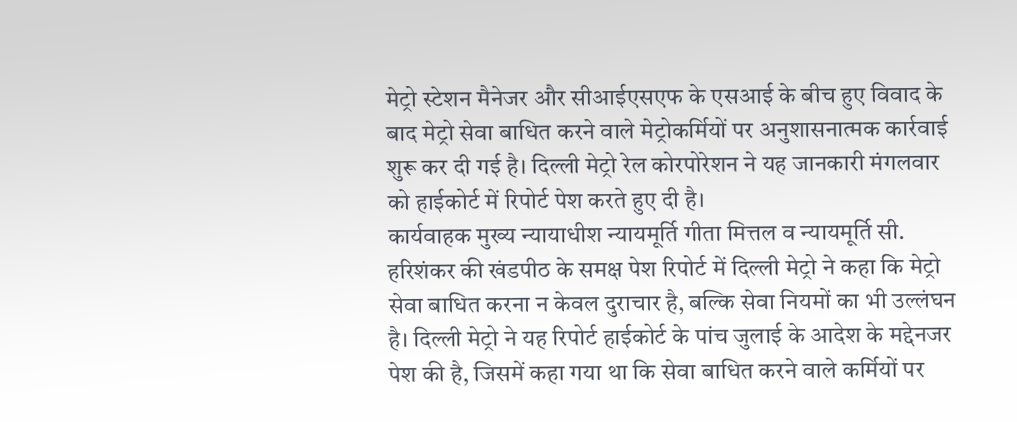मेट्रो स्टेशन मैनेजर और सीआईएसएफ के एसआई के बीच हुए विवाद के बाद मेट्रो सेवा बाधित करने वाले मेट्रोकर्मियों पर अनुशासनात्मक कार्रवाई शुरू कर दी गई है। दिल्ली मेट्रो रेल कोरपोरेशन ने यह जानकारी मंगलवार को हाईकोर्ट में रिपोर्ट पेश करते हुए दी है।
कार्यवाहक मुख्य न्यायाधीश न्यायमूर्ति गीता मित्तल व न्यायमूर्ति सी. हरिशंकर की खंडपीठ के समक्ष पेश रिपोर्ट में दिल्ली मेट्रो ने कहा कि मेट्रो सेवा बाधित करना न केवल दुराचार है, बल्कि सेवा नियमों का भी उल्लंघन है। दिल्ली मेट्रो ने यह रिपोर्ट हाईकोर्ट के पांच जुलाई के आदेश के मद्देनजर पेश की है, जिसमें कहा गया था कि सेवा बाधित करने वाले कर्मियों पर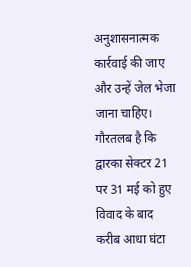अनुशासनात्मक कार्रवाई की जाए और उन्हें जेल भेजा जाना चाहिए।
गौरतलब है कि द्वारका सेक्टर 21 पर 31 मई को हुए विवाद के बाद करीब आधा घंटा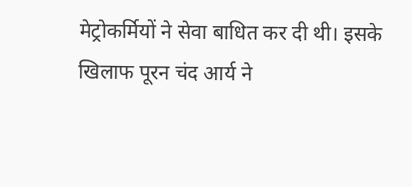मेट्रोकर्मियों ने सेवा बाधित कर दी थी। इसके खिलाफ पूरन चंद आर्य ने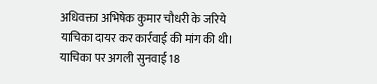अधिवक्ता अभिषेक कुमार चौधरी के जरिये याचिका दायर कर कार्रवाई की मांग की थी। याचिका पर अगली सुनवाई 18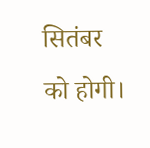सितंबर को होगी।